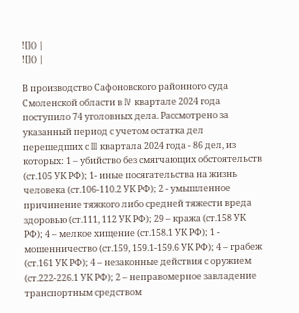![]() |
![]() |

В производство Сафоновского районного суда Смоленской области в IV квартале 2024 года поступило 74 уголовных дела. Рассмотрено за указанный период с учетом остатка дел перешедших с III квартала 2024 года - 86 дел, из которых: 1 – убийство без смягчающих обстоятельств (ст.105 УК РФ); 1- иные посягательства на жизнь человека (ст.106-110.2 УК РФ); 2 - умышленное причинение тяжкого либо средней тяжести вреда здоровью (ст.111, 112 УК РФ); 29 – кража (ст.158 УК РФ); 4 – мелкое хищение (ст.158.1 УК РФ); 1 - мошенничество (ст.159, 159.1-159.6 УК РФ); 4 – грабеж (ст.161 УК РФ); 4 – незаконные действия с оружием (ст.222-226.1 УК РФ); 2 – неправомерное завладение транспортным средством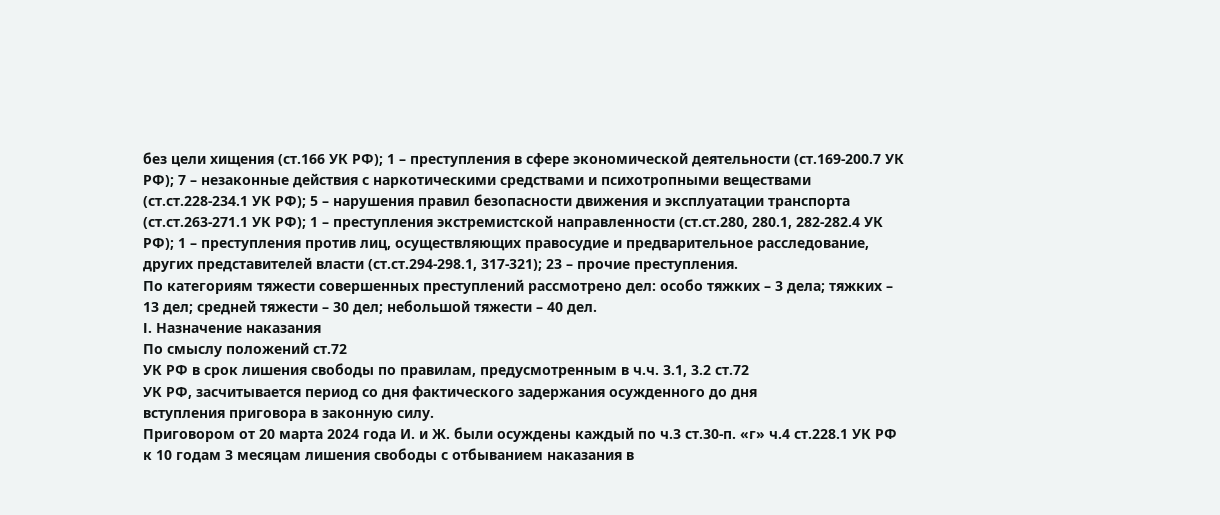без цели хищения (ст.166 УК РФ); 1 – преступления в сфере экономической деятельности (ст.169-200.7 УК РФ); 7 – незаконные действия с наркотическими средствами и психотропными веществами (ст.ст.228-234.1 УК РФ); 5 – нарушения правил безопасности движения и эксплуатации транспорта (ст.ст.263-271.1 УК РФ); 1 – преступления экстремистской направленности (ст.ст.280, 280.1, 282-282.4 УК РФ); 1 – преступления против лиц, осуществляющих правосудие и предварительное расследование, других представителей власти (ст.ст.294-298.1, 317-321); 23 – прочие преступления.
По категориям тяжести совершенных преступлений рассмотрено дел: особо тяжких – 3 дела; тяжких – 13 дел; средней тяжести – 30 дел; небольшой тяжести – 40 дел.
І. Назначение наказания
По смыслу положений ст.72
УК РФ в срок лишения свободы по правилам, предусмотренным в ч.ч. 3.1, 3.2 ст.72
УК РФ, засчитывается период со дня фактического задержания осужденного до дня
вступления приговора в законную силу.
Приговором от 20 марта 2024 года И. и Ж. были осуждены каждый по ч.3 ст.30-п. «г» ч.4 ст.228.1 УК РФ к 10 годам 3 месяцам лишения свободы с отбыванием наказания в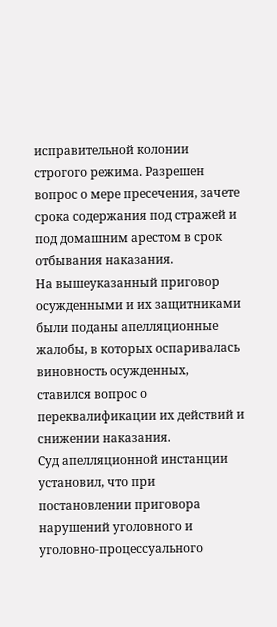исправительной колонии строгого режима. Разрешен вопрос о мере пресечения, зачете срока содержания под стражей и под домашним арестом в срок отбывания наказания.
На вышеуказанный приговор осужденными и их защитниками были поданы апелляционные жалобы, в которых оспаривалась виновность осужденных, ставился вопрос о переквалификации их действий и снижении наказания.
Суд апелляционной инстанции установил, что при постановлении приговора нарушений уголовного и уголовно-процессуального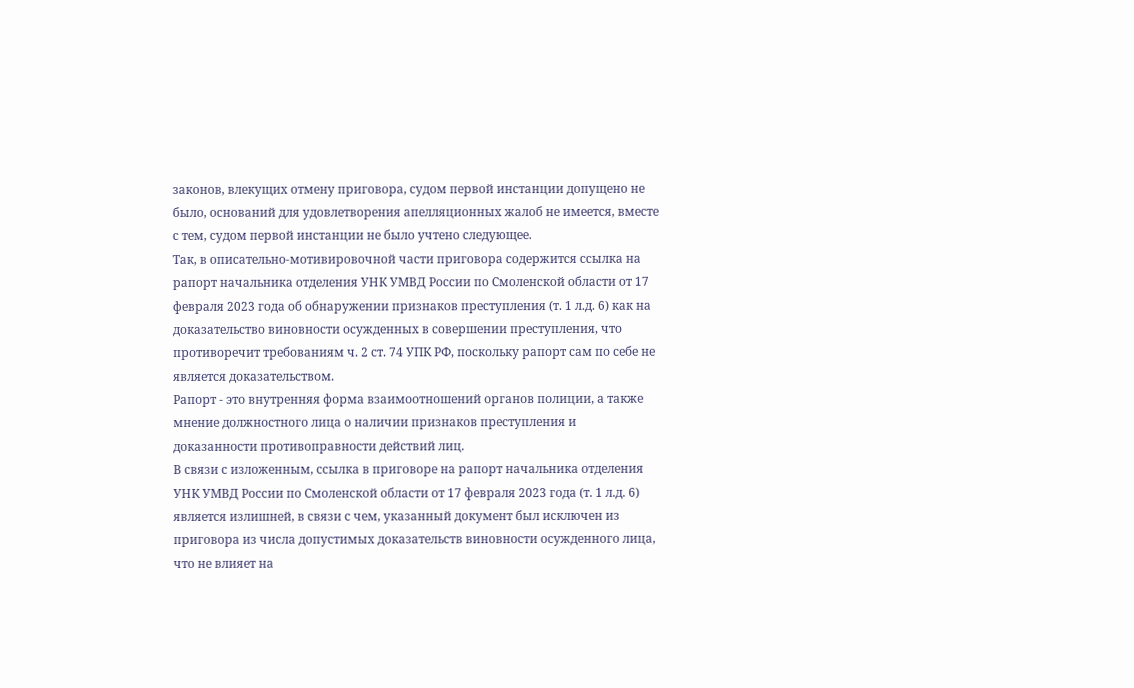законов, влекущих отмену приговора, судом первой инстанции допущено не было, оснований для удовлетворения апелляционных жалоб не имеется, вместе с тем, судом первой инстанции не было учтено следующее.
Так, в описательно-мотивировочной части приговора содержится ссылка на рапорт начальника отделения УНК УМВД России по Смоленской области от 17 февраля 2023 года об обнаружении признаков преступления (т. 1 л.д. 6) как на доказательство виновности осужденных в совершении преступления, что противоречит требованиям ч. 2 ст. 74 УПК РФ, поскольку рапорт сам по себе не является доказательством.
Рапорт - это внутренняя форма взаимоотношений органов полиции, а также мнение должностного лица о наличии признаков преступления и доказанности противоправности действий лиц.
В связи с изложенным, ссылка в приговоре на рапорт начальника отделения УНК УМВД России по Смоленской области от 17 февраля 2023 года (т. 1 л.д. 6) является излишней, в связи с чем, указанный документ был исключен из приговора из числа допустимых доказательств виновности осужденного лица, что не влияет на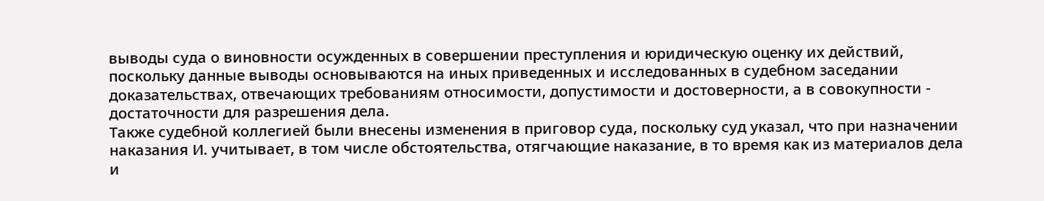выводы суда о виновности осужденных в совершении преступления и юридическую оценку их действий, поскольку данные выводы основываются на иных приведенных и исследованных в судебном заседании доказательствах, отвечающих требованиям относимости, допустимости и достоверности, а в совокупности - достаточности для разрешения дела.
Также судебной коллегией были внесены изменения в приговор суда, поскольку суд указал, что при назначении наказания И. учитывает, в том числе обстоятельства, отягчающие наказание, в то время как из материалов дела и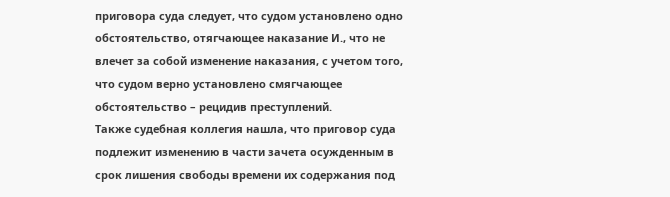приговора суда следует, что судом установлено одно обстоятельство, отягчающее наказание И., что не влечет за собой изменение наказания, с учетом того, что судом верно установлено смягчающее обстоятельство – рецидив преступлений.
Также судебная коллегия нашла, что приговор суда подлежит изменению в части зачета осужденным в срок лишения свободы времени их содержания под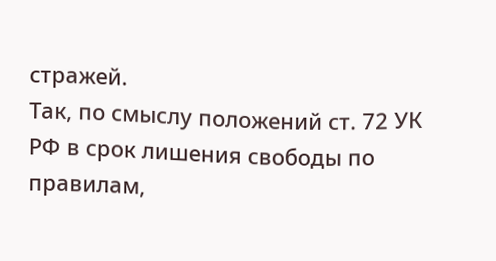стражей.
Так, по смыслу положений ст. 72 УК РФ в срок лишения свободы по правилам,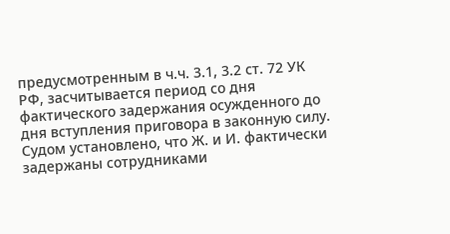предусмотренным в ч.ч. 3.1, 3.2 ст. 72 УК РФ, засчитывается период со дня фактического задержания осужденного до дня вступления приговора в законную силу.
Судом установлено, что Ж. и И. фактически задержаны сотрудниками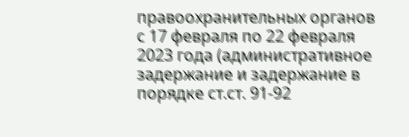правоохранительных органов с 17 февраля по 22 февраля 2023 года (административное задержание и задержание в порядке ст.ст. 91-92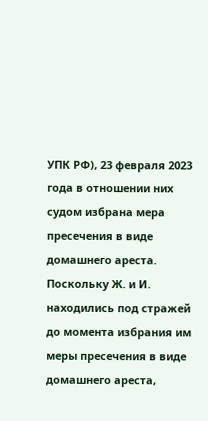УПК РФ), 23 февраля 2023 года в отношении них судом избрана мера пресечения в виде домашнего ареста.
Поскольку Ж. и И. находились под стражей до момента избрания им меры пресечения в виде домашнего ареста,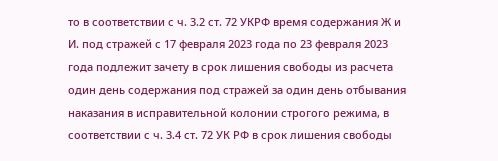то в соответствии с ч. 3.2 ст. 72 УКРФ время содержания Ж и И. под стражей с 17 февраля 2023 года по 23 февраля 2023 года подлежит зачету в срок лишения свободы из расчета один день содержания под стражей за один день отбывания наказания в исправительной колонии строгого режима, в соответствии с ч. 3.4 ст. 72 УК РФ в срок лишения свободы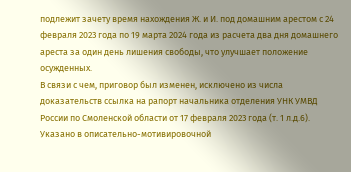подлежит зачету время нахождения Ж. и И. под домашним арестом с 24 февраля 2023 года по 19 марта 2024 года из расчета два дня домашнего ареста за один день лишения свободы, что улучшает положение осужденных.
В связи с чем, приговор был изменен, исключено из числа доказательств ссылка на рапорт начальника отделения УНК УМВД России по Смоленской области от 17 февраля 2023 года (т. 1 л.д.6).
Указано в описательно-мотивировочной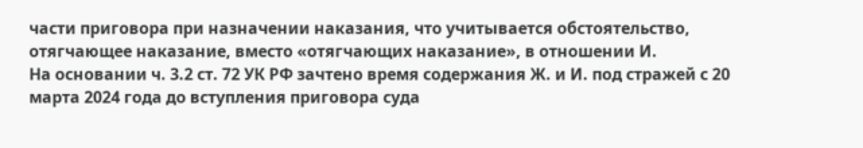части приговора при назначении наказания, что учитывается обстоятельство, отягчающее наказание, вместо «отягчающих наказание», в отношении И.
На основании ч. 3.2 ст. 72 УК РФ зачтено время содержания Ж. и И. под стражей с 20 марта 2024 года до вступления приговора суда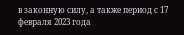в законную силу, а также период с 17 февраля 2023 года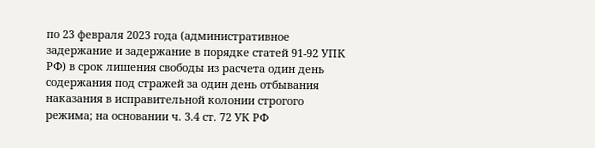по 23 февраля 2023 года (административное задержание и задержание в порядке статей 91-92 УПК РФ) в срок лишения свободы из расчета один день содержания под стражей за один день отбывания наказания в исправительной колонии строгого режима; на основании ч. 3.4 ст. 72 УК РФ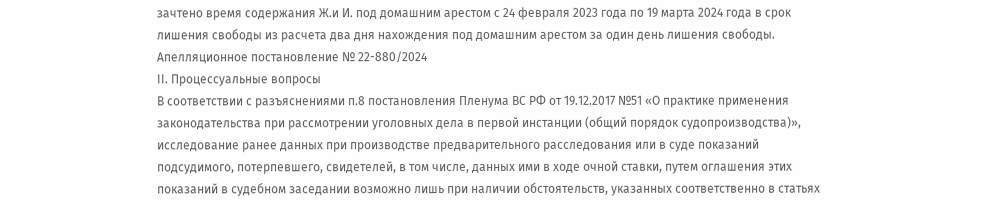зачтено время содержания Ж.и И. под домашним арестом с 24 февраля 2023 года по 19 марта 2024 года в срок лишения свободы из расчета два дня нахождения под домашним арестом за один день лишения свободы.
Апелляционное постановление № 22-880/2024
ІІ. Процессуальные вопросы
В соответствии с разъяснениями п.8 постановления Пленума ВС РФ от 19.12.2017 №51 «О практике применения законодательства при рассмотрении уголовных дела в первой инстанции (общий порядок судопроизводства)», исследование ранее данных при производстве предварительного расследования или в суде показаний подсудимого, потерпевшего, свидетелей, в том числе, данных ими в ходе очной ставки, путем оглашения этих показаний в судебном заседании возможно лишь при наличии обстоятельств, указанных соответственно в статьях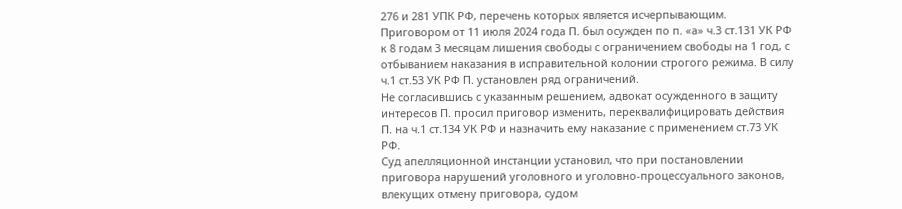276 и 281 УПК РФ, перечень которых является исчерпывающим.
Приговором от 11 июля 2024 года П. был осужден по п. «а» ч.3 ст.131 УК РФ к 8 годам 3 месяцам лишения свободы с ограничением свободы на 1 год, с отбыванием наказания в исправительной колонии строгого режима. В силу ч.1 ст.53 УК РФ П. установлен ряд ограничений.
Не согласившись с указанным решением, адвокат осужденного в защиту интересов П. просил приговор изменить, переквалифицировать действия П. на ч.1 ст.134 УК РФ и назначить ему наказание с применением ст.73 УК РФ.
Суд апелляционной инстанции установил, что при постановлении приговора нарушений уголовного и уголовно-процессуального законов, влекущих отмену приговора, судом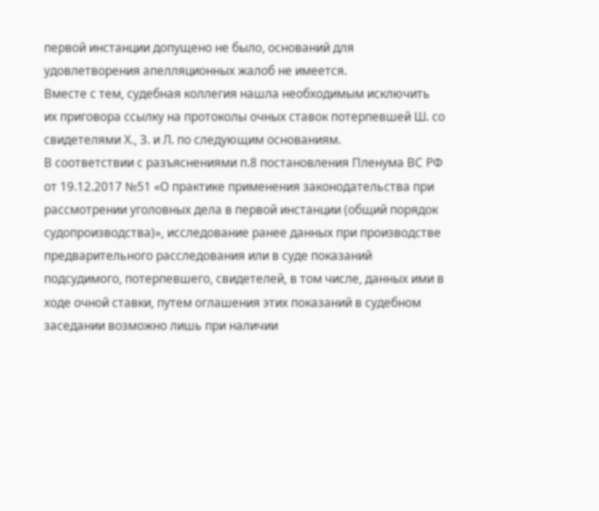первой инстанции допущено не было, оснований для удовлетворения апелляционных жалоб не имеется.
Вместе с тем, судебная коллегия нашла необходимым исключить их приговора ссылку на протоколы очных ставок потерпевшей Ш. со свидетелями Х., З. и Л. по следующим основаниям.
В соответствии с разъяснениями п.8 постановления Пленума ВС РФ от 19.12.2017 №51 «О практике применения законодательства при рассмотрении уголовных дела в первой инстанции (общий порядок судопроизводства)», исследование ранее данных при производстве предварительного расследования или в суде показаний подсудимого, потерпевшего, свидетелей, в том числе, данных ими в ходе очной ставки, путем оглашения этих показаний в судебном заседании возможно лишь при наличии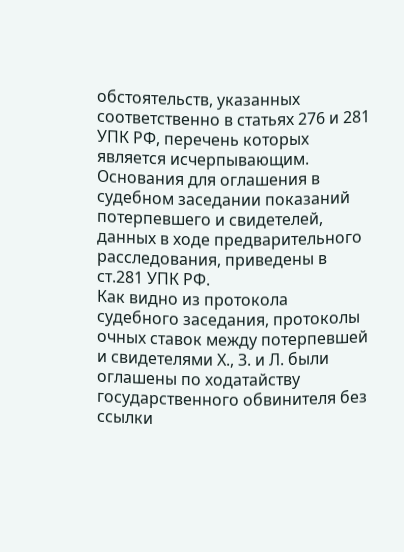обстоятельств, указанных соответственно в статьях 276 и 281 УПК РФ, перечень которых является исчерпывающим.
Основания для оглашения в судебном заседании показаний потерпевшего и свидетелей, данных в ходе предварительного расследования, приведены в ст.281 УПК РФ.
Как видно из протокола судебного заседания, протоколы очных ставок между потерпевшей и свидетелями Х., З. и Л. были оглашены по ходатайству государственного обвинителя без ссылки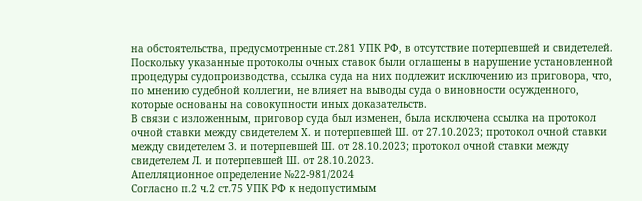на обстоятельства, предусмотренные ст.281 УПК РФ, в отсутствие потерпевшей и свидетелей.
Поскольку указанные протоколы очных ставок были оглашены в нарушение установленной процедуры судопроизводства, ссылка суда на них подлежит исключению из приговора, что, по мнению судебной коллегии, не влияет на выводы суда о виновности осужденного, которые основаны на совокупности иных доказательств.
В связи с изложенным, приговор суда был изменен, была исключена ссылка на протокол очной ставки между свидетелем Х. и потерпевшей Ш. от 27.10.2023; протокол очной ставки между свидетелем З. и потерпевшей Ш. от 28.10.2023; протокол очной ставки между свидетелем Л. и потерпевшей Ш. от 28.10.2023.
Апелляционное определение №22-981/2024
Согласно п.2 ч.2 ст.75 УПК РФ к недопустимым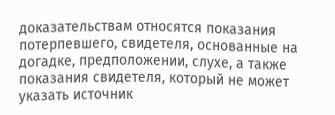доказательствам относятся показания потерпевшего, свидетеля, основанные на догадке, предположении, слухе, а также показания свидетеля, который не может указать источник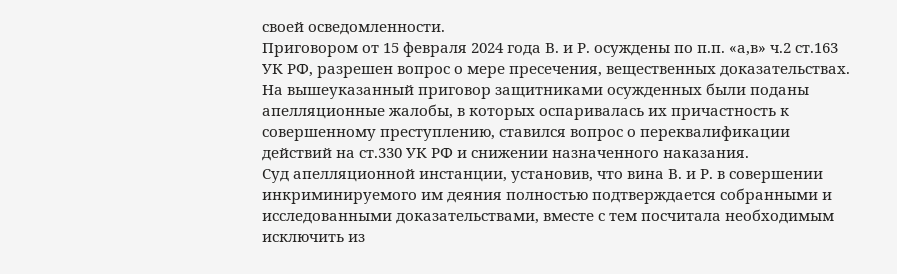своей осведомленности.
Приговором от 15 февраля 2024 года В. и Р. осуждены по п.п. «а,в» ч.2 ст.163 УК РФ, разрешен вопрос о мере пресечения, вещественных доказательствах.
На вышеуказанный приговор защитниками осужденных были поданы апелляционные жалобы, в которых оспаривалась их причастность к совершенному преступлению, ставился вопрос о переквалификации действий на ст.330 УК РФ и снижении назначенного наказания.
Суд апелляционной инстанции, установив, что вина В. и Р. в совершении инкриминируемого им деяния полностью подтверждается собранными и исследованными доказательствами, вместе с тем посчитала необходимым исключить из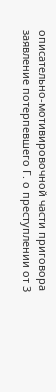описательно-мотивировочной части приговора заявление потерпевшего Г. о преступлении от 3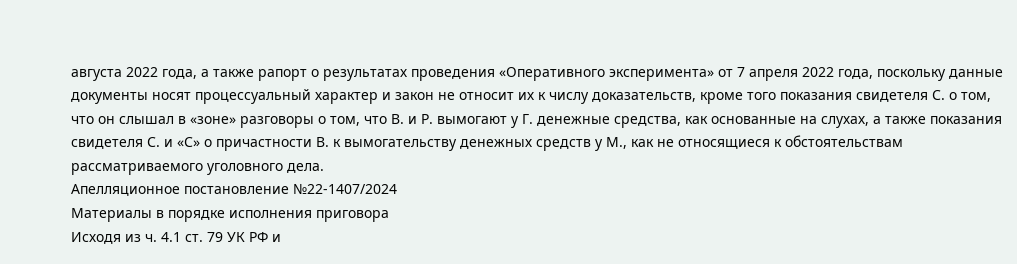августа 2022 года, а также рапорт о результатах проведения «Оперативного эксперимента» от 7 апреля 2022 года, поскольку данные документы носят процессуальный характер и закон не относит их к числу доказательств, кроме того показания свидетеля С. о том, что он слышал в «зоне» разговоры о том, что В. и Р. вымогают у Г. денежные средства, как основанные на слухах, а также показания свидетеля С. и «С» о причастности В. к вымогательству денежных средств у М., как не относящиеся к обстоятельствам рассматриваемого уголовного дела.
Апелляционное постановление №22-1407/2024
Материалы в порядке исполнения приговора
Исходя из ч. 4.1 ст. 79 УК РФ и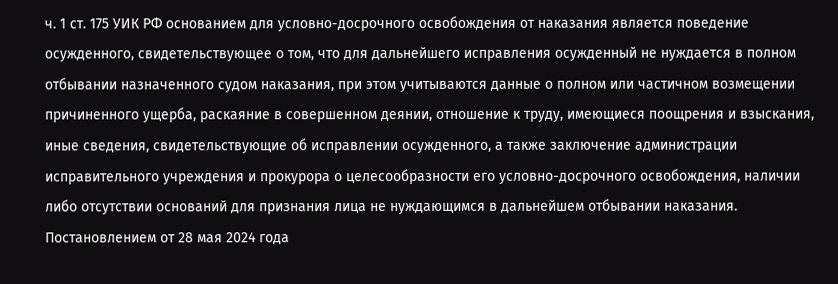ч. 1 ст. 175 УИК РФ основанием для условно-досрочного освобождения от наказания является поведение осужденного, свидетельствующее о том, что для дальнейшего исправления осужденный не нуждается в полном отбывании назначенного судом наказания, при этом учитываются данные о полном или частичном возмещении причиненного ущерба, раскаяние в совершенном деянии, отношение к труду, имеющиеся поощрения и взыскания, иные сведения, свидетельствующие об исправлении осужденного, а также заключение администрации исправительного учреждения и прокурора о целесообразности его условно-досрочного освобождения, наличии либо отсутствии оснований для признания лица не нуждающимся в дальнейшем отбывании наказания.
Постановлением от 28 мая 2024 года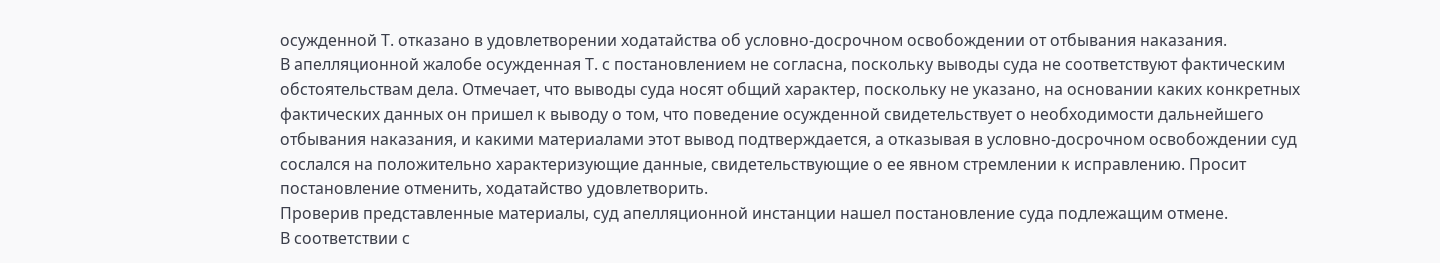осужденной Т. отказано в удовлетворении ходатайства об условно-досрочном освобождении от отбывания наказания.
В апелляционной жалобе осужденная Т. с постановлением не согласна, поскольку выводы суда не соответствуют фактическим обстоятельствам дела. Отмечает, что выводы суда носят общий характер, поскольку не указано, на основании каких конкретных фактических данных он пришел к выводу о том, что поведение осужденной свидетельствует о необходимости дальнейшего отбывания наказания, и какими материалами этот вывод подтверждается, а отказывая в условно-досрочном освобождении суд сослался на положительно характеризующие данные, свидетельствующие о ее явном стремлении к исправлению. Просит постановление отменить, ходатайство удовлетворить.
Проверив представленные материалы, суд апелляционной инстанции нашел постановление суда подлежащим отмене.
В соответствии с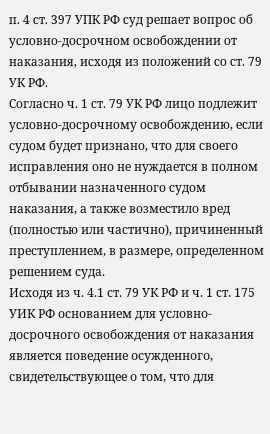п. 4 ст. 397 УПК РФ суд решает вопрос об условно-досрочном освобождении от наказания, исходя из положений со ст. 79 УК РФ.
Согласно ч. 1 ст. 79 УК РФ лицо подлежит условно-досрочному освобождению, если судом будет признано, что для своего исправления оно не нуждается в полном отбывании назначенного судом наказания, а также возместило вред (полностью или частично), причиненный преступлением, в размере, определенном решением суда.
Исходя из ч. 4.1 ст. 79 УК РФ и ч. 1 ст. 175 УИК РФ основанием для условно-досрочного освобождения от наказания является поведение осужденного, свидетельствующее о том, что для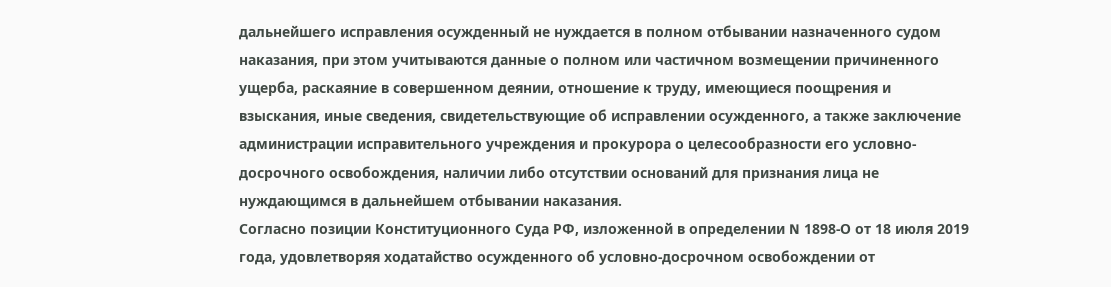дальнейшего исправления осужденный не нуждается в полном отбывании назначенного судом наказания, при этом учитываются данные о полном или частичном возмещении причиненного ущерба, раскаяние в совершенном деянии, отношение к труду, имеющиеся поощрения и взыскания, иные сведения, свидетельствующие об исправлении осужденного, а также заключение администрации исправительного учреждения и прокурора о целесообразности его условно-досрочного освобождения, наличии либо отсутствии оснований для признания лица не нуждающимся в дальнейшем отбывании наказания.
Согласно позиции Конституционного Суда РФ, изложенной в определении N 1898-О от 18 июля 2019 года, удовлетворяя ходатайство осужденного об условно-досрочном освобождении от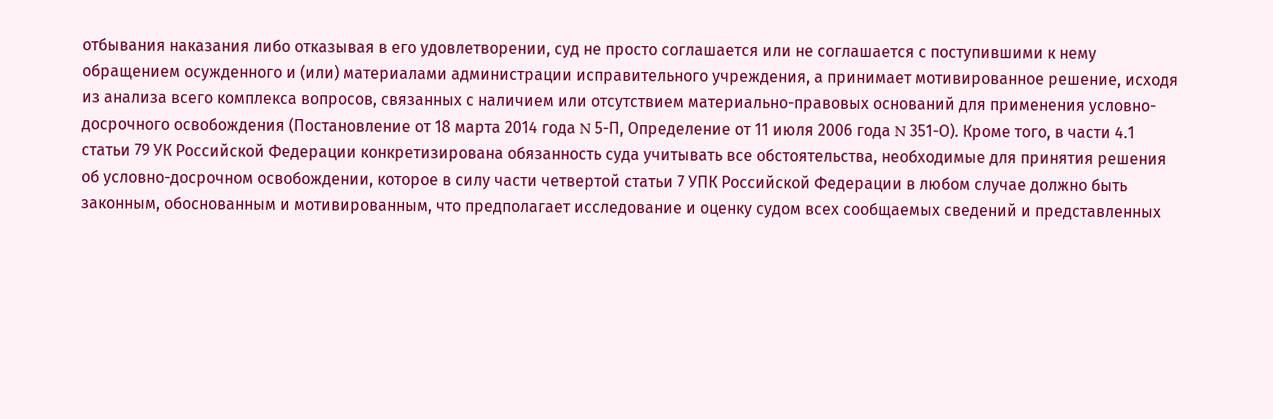отбывания наказания либо отказывая в его удовлетворении, суд не просто соглашается или не соглашается с поступившими к нему обращением осужденного и (или) материалами администрации исправительного учреждения, а принимает мотивированное решение, исходя из анализа всего комплекса вопросов, связанных с наличием или отсутствием материально-правовых оснований для применения условно-досрочного освобождения (Постановление от 18 марта 2014 года N 5-П, Определение от 11 июля 2006 года N 351-О). Кроме того, в части 4.1 статьи 79 УК Российской Федерации конкретизирована обязанность суда учитывать все обстоятельства, необходимые для принятия решения об условно-досрочном освобождении, которое в силу части четвертой статьи 7 УПК Российской Федерации в любом случае должно быть законным, обоснованным и мотивированным, что предполагает исследование и оценку судом всех сообщаемых сведений и представленных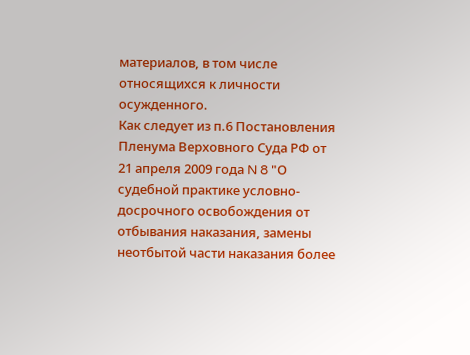материалов, в том числе относящихся к личности осужденного.
Как следует из п.6 Постановления Пленума Верховного Суда РФ от 21 апреля 2009 года N 8 "О судебной практике условно-досрочного освобождения от отбывания наказания, замены неотбытой части наказания более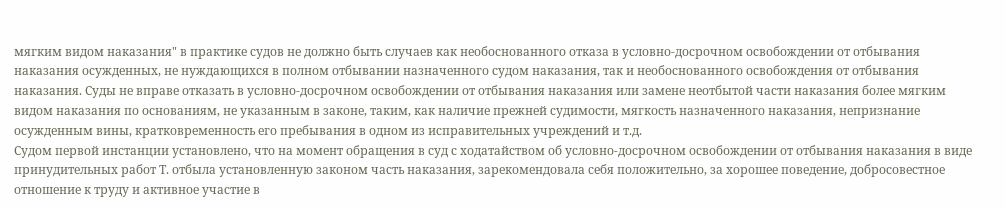мягким видом наказания" в практике судов не должно быть случаев как необоснованного отказа в условно-досрочном освобождении от отбывания наказания осужденных, не нуждающихся в полном отбывании назначенного судом наказания, так и необоснованного освобождения от отбывания наказания. Суды не вправе отказать в условно-досрочном освобождении от отбывания наказания или замене неотбытой части наказания более мягким видом наказания по основаниям, не указанным в законе, таким, как наличие прежней судимости, мягкость назначенного наказания, непризнание осужденным вины, кратковременность его пребывания в одном из исправительных учреждений и т.д.
Судом первой инстанции установлено, что на момент обращения в суд с ходатайством об условно-досрочном освобождении от отбывания наказания в виде принудительных работ Т. отбыла установленную законом часть наказания, зарекомендовала себя положительно, за хорошее поведение, добросовестное отношение к труду и активное участие в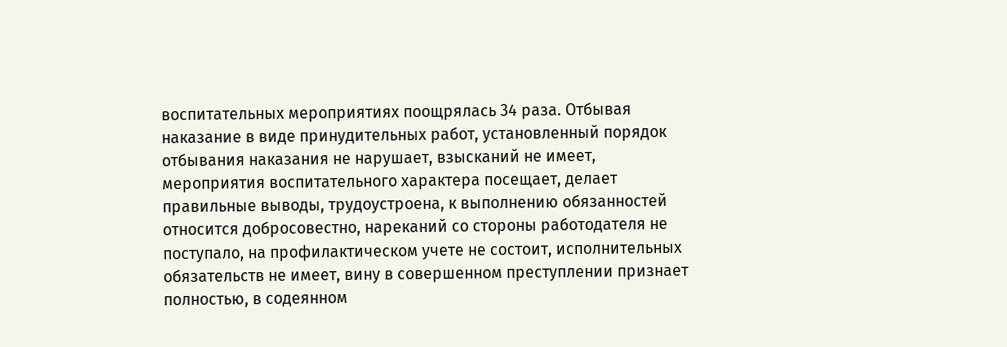воспитательных мероприятиях поощрялась 34 раза. Отбывая наказание в виде принудительных работ, установленный порядок отбывания наказания не нарушает, взысканий не имеет, мероприятия воспитательного характера посещает, делает правильные выводы, трудоустроена, к выполнению обязанностей относится добросовестно, нареканий со стороны работодателя не поступало, на профилактическом учете не состоит, исполнительных обязательств не имеет, вину в совершенном преступлении признает полностью, в содеянном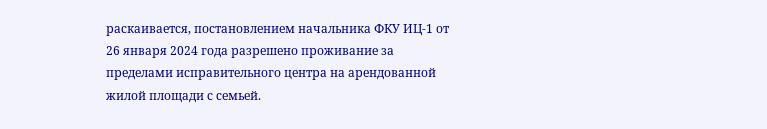раскаивается, постановлением начальника ФКУ ИЦ-1 от 26 января 2024 года разрешено проживание за пределами исправительного центра на арендованной жилой площади с семьей.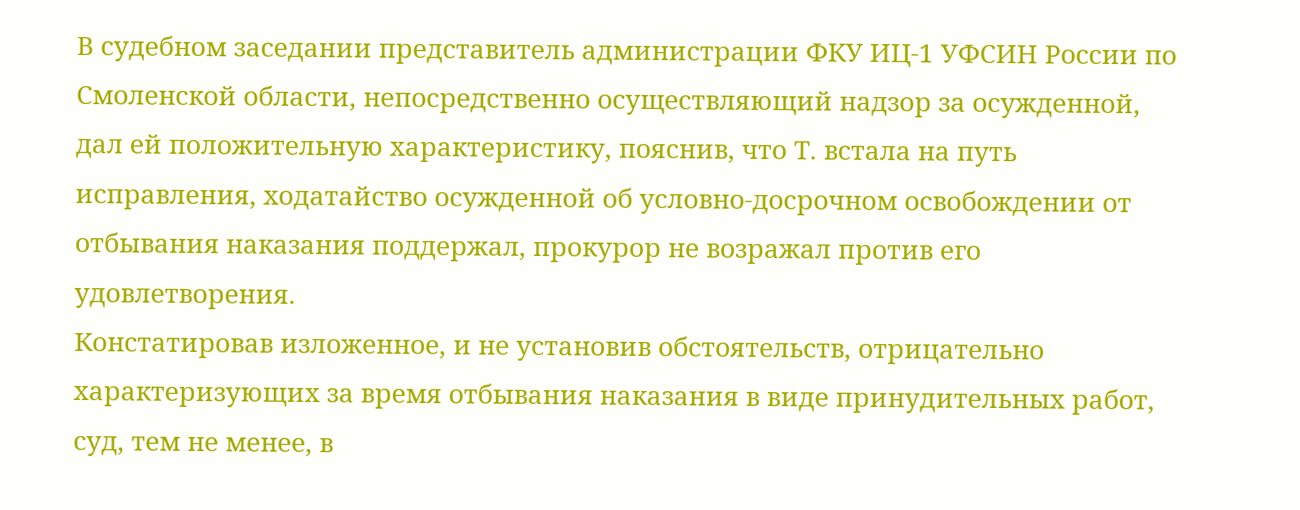В судебном заседании представитель администрации ФКУ ИЦ-1 УФСИН России по Смоленской области, непосредственно осуществляющий надзор за осужденной, дал ей положительную характеристику, пояснив, что Т. встала на путь исправления, ходатайство осужденной об условно-досрочном освобождении от отбывания наказания поддержал, прокурор не возражал против его удовлетворения.
Констатировав изложенное, и не установив обстоятельств, отрицательно характеризующих за время отбывания наказания в виде принудительных работ, суд, тем не менее, в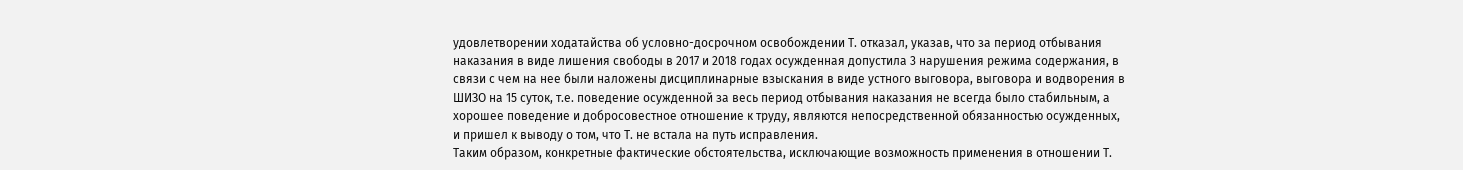удовлетворении ходатайства об условно-досрочном освобождении Т. отказал, указав, что за период отбывания наказания в виде лишения свободы в 2017 и 2018 годах осужденная допустила 3 нарушения режима содержания, в связи с чем на нее были наложены дисциплинарные взыскания в виде устного выговора, выговора и водворения в ШИЗО на 15 суток, т.е. поведение осужденной за весь период отбывания наказания не всегда было стабильным, а хорошее поведение и добросовестное отношение к труду, являются непосредственной обязанностью осужденных, и пришел к выводу о том, что Т. не встала на путь исправления.
Таким образом, конкретные фактические обстоятельства, исключающие возможность применения в отношении Т.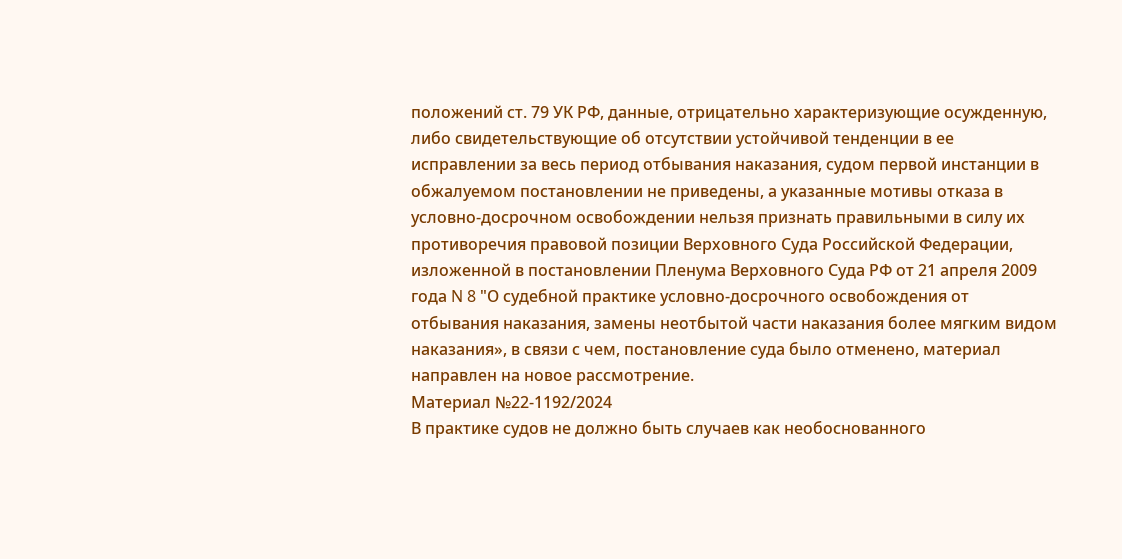положений ст. 79 УК РФ, данные, отрицательно характеризующие осужденную, либо свидетельствующие об отсутствии устойчивой тенденции в ее исправлении за весь период отбывания наказания, судом первой инстанции в обжалуемом постановлении не приведены, а указанные мотивы отказа в условно-досрочном освобождении нельзя признать правильными в силу их противоречия правовой позиции Верховного Суда Российской Федерации, изложенной в постановлении Пленума Верховного Суда РФ от 21 апреля 2009 года N 8 "О судебной практике условно-досрочного освобождения от отбывания наказания, замены неотбытой части наказания более мягким видом наказания», в связи с чем, постановление суда было отменено, материал направлен на новое рассмотрение.
Материал №22-1192/2024
В практике судов не должно быть случаев как необоснованного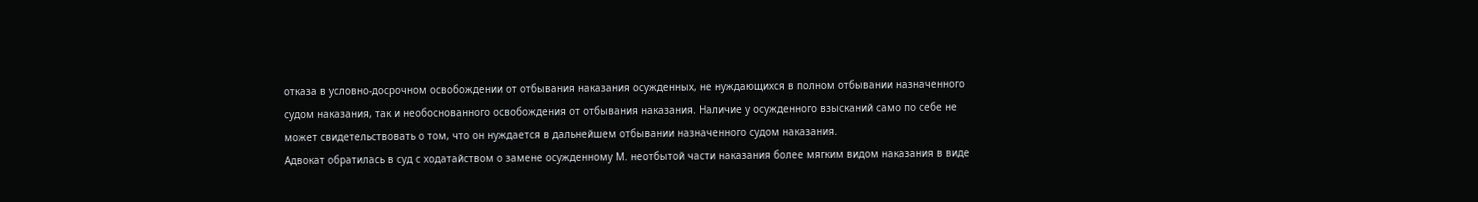отказа в условно-досрочном освобождении от отбывания наказания осужденных, не нуждающихся в полном отбывании назначенного судом наказания, так и необоснованного освобождения от отбывания наказания. Наличие у осужденного взысканий само по себе не может свидетельствовать о том, что он нуждается в дальнейшем отбывании назначенного судом наказания.
Адвокат обратилась в суд с ходатайством о замене осужденному М. неотбытой части наказания более мягким видом наказания в виде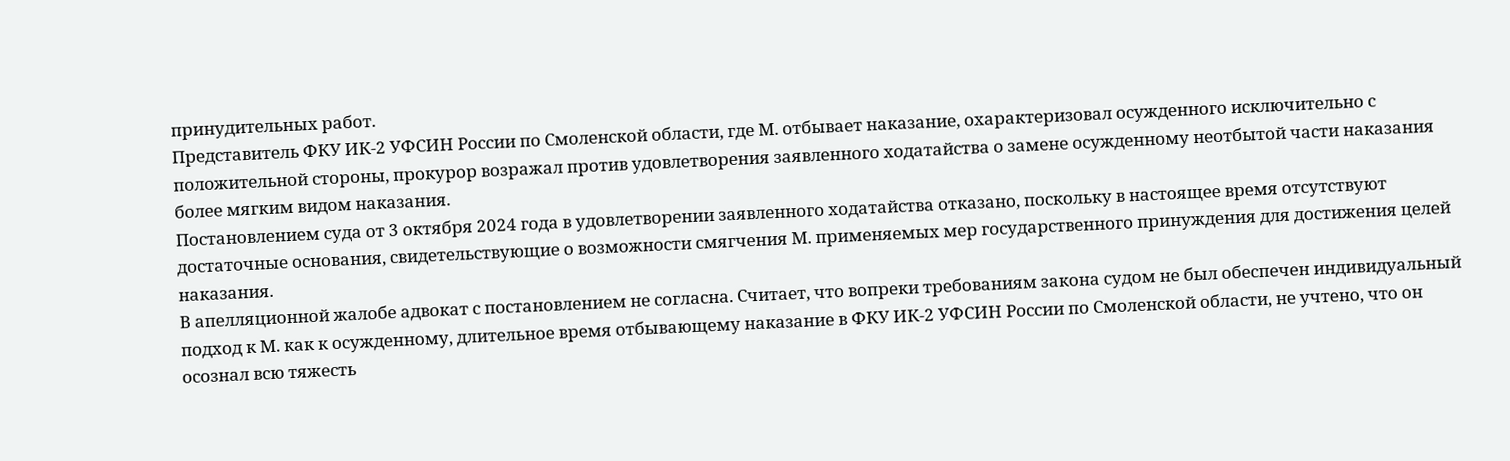принудительных работ.
Представитель ФКУ ИК-2 УФСИН России по Смоленской области, где М. отбывает наказание, охарактеризовал осужденного исключительно с положительной стороны, прокурор возражал против удовлетворения заявленного ходатайства о замене осужденному неотбытой части наказания более мягким видом наказания.
Постановлением суда от 3 октября 2024 года в удовлетворении заявленного ходатайства отказано, поскольку в настоящее время отсутствуют достаточные основания, свидетельствующие о возможности смягчения М. применяемых мер государственного принуждения для достижения целей наказания.
В апелляционной жалобе адвокат с постановлением не согласна. Считает, что вопреки требованиям закона судом не был обеспечен индивидуальный подход к М. как к осужденному, длительное время отбывающему наказание в ФКУ ИК-2 УФСИН России по Смоленской области, не учтено, что он осознал всю тяжесть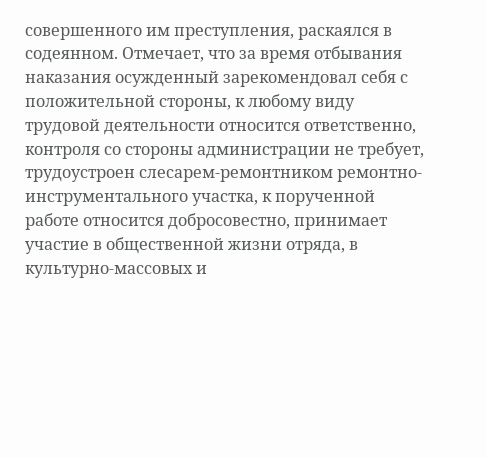совершенного им преступления, раскаялся в содеянном. Отмечает, что за время отбывания наказания осужденный зарекомендовал себя с положительной стороны, к любому виду трудовой деятельности относится ответственно, контроля со стороны администрации не требует, трудоустроен слесарем-ремонтником ремонтно-инструментального участка, к порученной работе относится добросовестно, принимает участие в общественной жизни отряда, в культурно-массовых и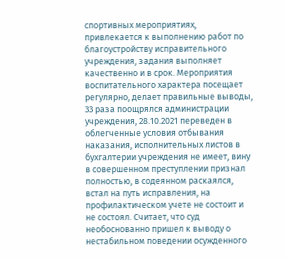спортивных мероприятиях, привлекается к выполнению работ по благоустройству исправительного учреждения, задания выполняет качественно и в срок. Мероприятия воспитательного характера посещает регулярно, делает правильные выводы, 33 раза поощрялся администрации учреждения, 28.10.2021 переведен в облегченные условия отбывания наказания, исполнительных листов в бухгалтерии учреждения не имеет, вину в совершенном преступлении признал полностью, в содеянном раскаялся, встал на путь исправления, на профилактическом учете не состоит и не состоял. Считает, что суд необоснованно пришел к выводу о нестабильном поведении осужденного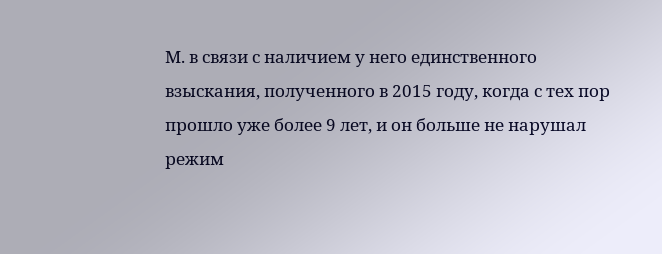М. в связи с наличием у него единственного взыскания, полученного в 2015 году, когда с тех пор прошло уже более 9 лет, и он больше не нарушал режим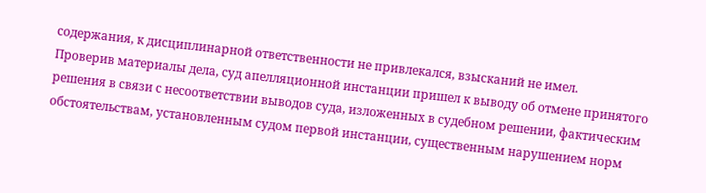содержания, к дисциплинарной ответственности не привлекался, взысканий не имел.
Проверив материалы дела, суд апелляционной инстанции пришел к выводу об отмене принятого решения в связи с несоответствии выводов суда, изложенных в судебном решении, фактическим обстоятельствам, установленным судом первой инстанции, существенным нарушением норм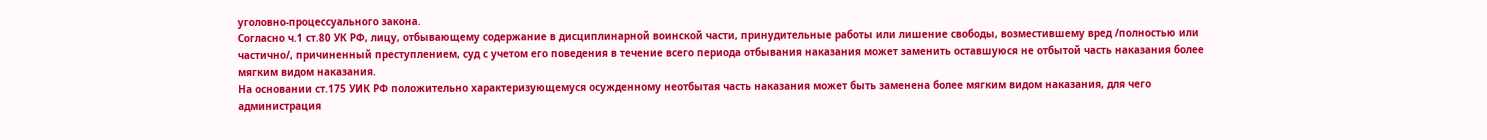уголовно-процессуального закона.
Согласно ч.1 ст.80 УК РФ, лицу, отбывающему содержание в дисциплинарной воинской части, принудительные работы или лишение свободы, возместившему вред /полностью или частично/, причиненный преступлением, суд с учетом его поведения в течение всего периода отбывания наказания может заменить оставшуюся не отбытой часть наказания более мягким видом наказания.
На основании ст.175 УИК РФ положительно характеризующемуся осужденному неотбытая часть наказания может быть заменена более мягким видом наказания, для чего администрация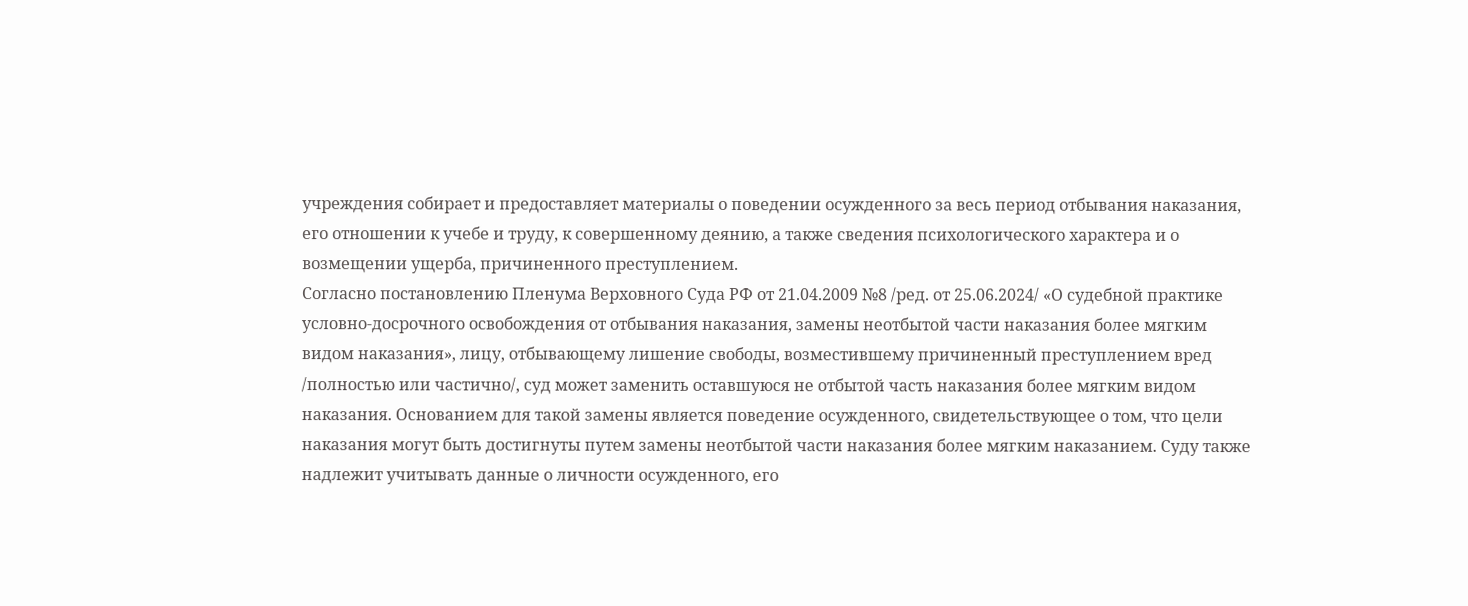учреждения собирает и предоставляет материалы о поведении осужденного за весь период отбывания наказания, его отношении к учебе и труду, к совершенному деянию, а также сведения психологического характера и о возмещении ущерба, причиненного преступлением.
Согласно постановлению Пленума Верховного Суда РФ от 21.04.2009 №8 /ред. от 25.06.2024/ «О судебной практике условно-досрочного освобождения от отбывания наказания, замены неотбытой части наказания более мягким видом наказания», лицу, отбывающему лишение свободы, возместившему причиненный преступлением вред /полностью или частично/, суд может заменить оставшуюся не отбытой часть наказания более мягким видом наказания. Основанием для такой замены является поведение осужденного, свидетельствующее о том, что цели наказания могут быть достигнуты путем замены неотбытой части наказания более мягким наказанием. Суду также надлежит учитывать данные о личности осужденного, его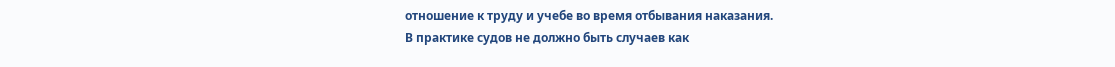отношение к труду и учебе во время отбывания наказания.
В практике судов не должно быть случаев как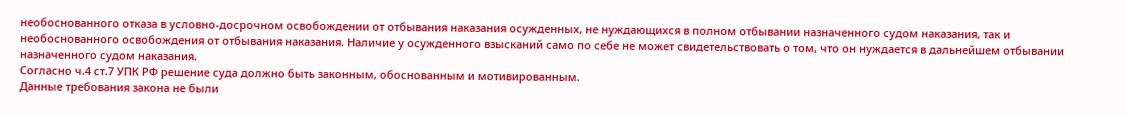необоснованного отказа в условно-досрочном освобождении от отбывания наказания осужденных, не нуждающихся в полном отбывании назначенного судом наказания, так и необоснованного освобождения от отбывания наказания. Наличие у осужденного взысканий само по себе не может свидетельствовать о том, что он нуждается в дальнейшем отбывании назначенного судом наказания.
Согласно ч.4 ст.7 УПК РФ решение суда должно быть законным, обоснованным и мотивированным.
Данные требования закона не были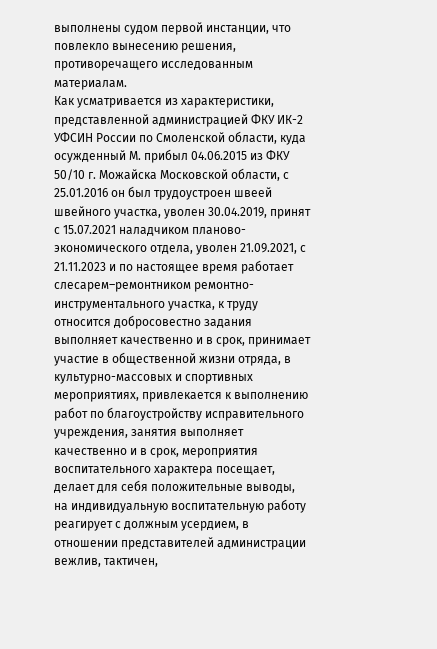выполнены судом первой инстанции, что повлекло вынесению решения, противоречащего исследованным материалам.
Как усматривается из характеристики, представленной администрацией ФКУ ИК-2 УФСИН России по Смоленской области, куда осужденный М. прибыл 04.06.2015 из ФКУ 50/10 г. Можайска Московской области, с 25.01.2016 он был трудоустроен швеей швейного участка, уволен 30.04.2019, принят с 15.07.2021 наладчиком планово-экономического отдела, уволен 21.09.2021, с 21.11.2023 и по настоящее время работает слесарем–ремонтником ремонтно-инструментального участка, к труду относится добросовестно задания выполняет качественно и в срок, принимает участие в общественной жизни отряда, в культурно-массовых и спортивных мероприятиях, привлекается к выполнению работ по благоустройству исправительного учреждения, занятия выполняет качественно и в срок, мероприятия воспитательного характера посещает, делает для себя положительные выводы, на индивидуальную воспитательную работу реагирует с должным усердием, в отношении представителей администрации вежлив, тактичен,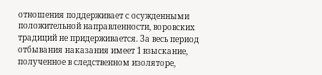отношения поддерживает с осужденными положительной направленности, воровских традиций не придерживается. За весь период отбывания наказания имеет 1 взыскание, полученное в следственном изоляторе,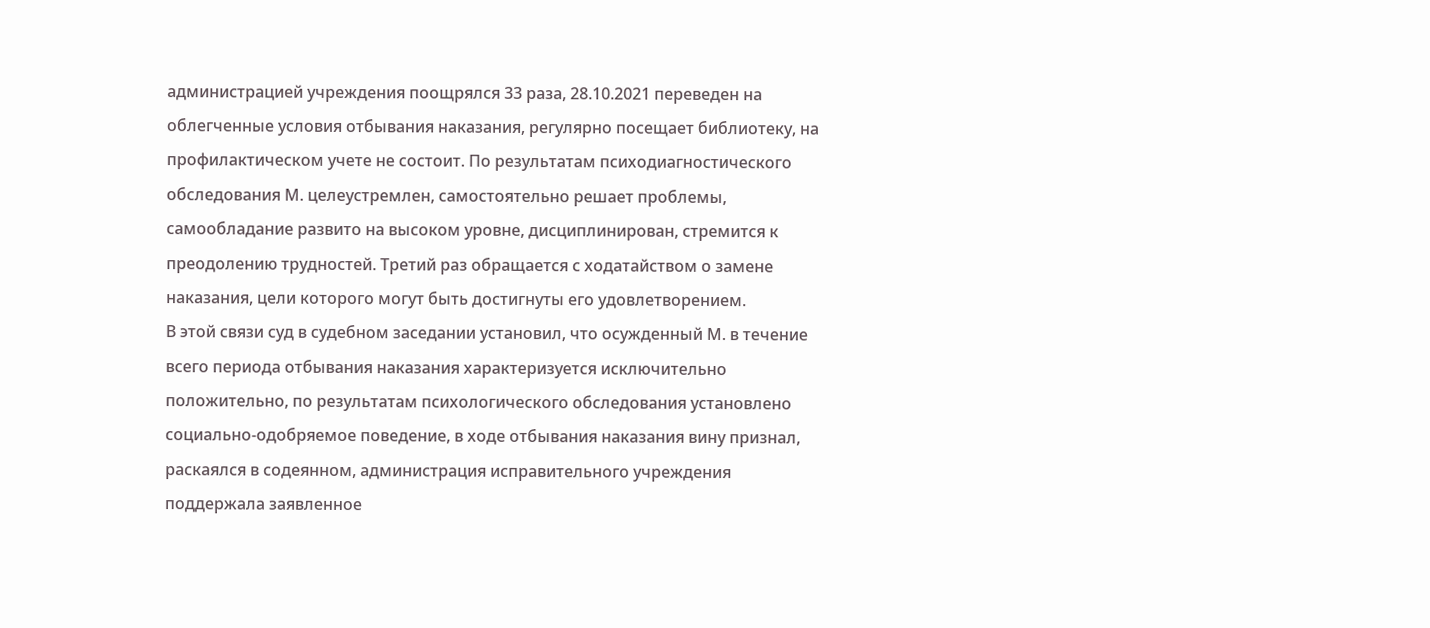администрацией учреждения поощрялся 33 раза, 28.10.2021 переведен на облегченные условия отбывания наказания, регулярно посещает библиотеку, на профилактическом учете не состоит. По результатам психодиагностического обследования М. целеустремлен, самостоятельно решает проблемы, самообладание развито на высоком уровне, дисциплинирован, стремится к преодолению трудностей. Третий раз обращается с ходатайством о замене наказания, цели которого могут быть достигнуты его удовлетворением.
В этой связи суд в судебном заседании установил, что осужденный М. в течение всего периода отбывания наказания характеризуется исключительно положительно, по результатам психологического обследования установлено социально-одобряемое поведение, в ходе отбывания наказания вину признал, раскаялся в содеянном, администрация исправительного учреждения поддержала заявленное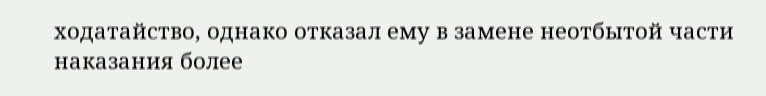ходатайство, однако отказал ему в замене неотбытой части наказания более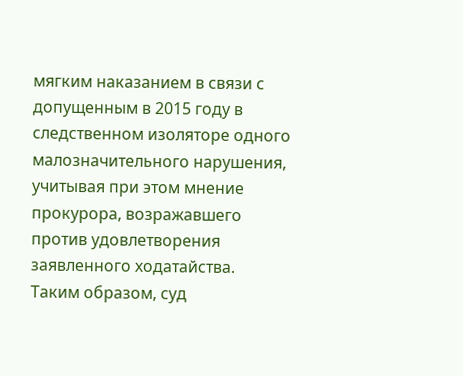мягким наказанием в связи с допущенным в 2015 году в следственном изоляторе одного малозначительного нарушения, учитывая при этом мнение прокурора, возражавшего против удовлетворения заявленного ходатайства.
Таким образом, суд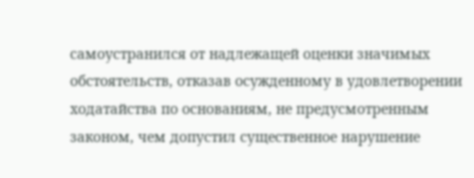самоустранился от надлежащей оценки значимых обстоятельств, отказав осужденному в удовлетворении ходатайства по основаниям, не предусмотренным законом, чем допустил существенное нарушение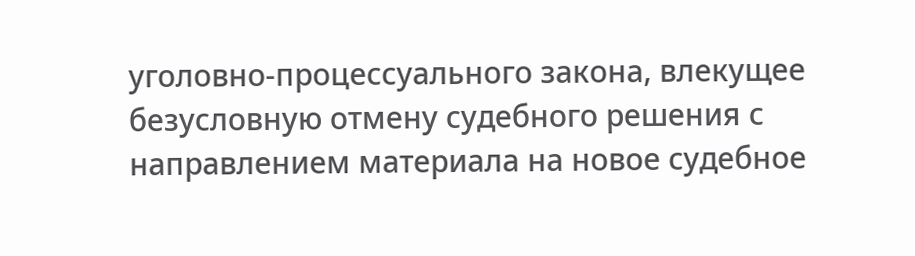уголовно-процессуального закона, влекущее безусловную отмену судебного решения с направлением материала на новое судебное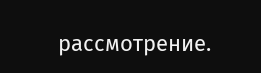рассмотрение.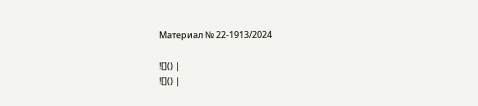Материал № 22-1913/2024

![]() |
![]() |